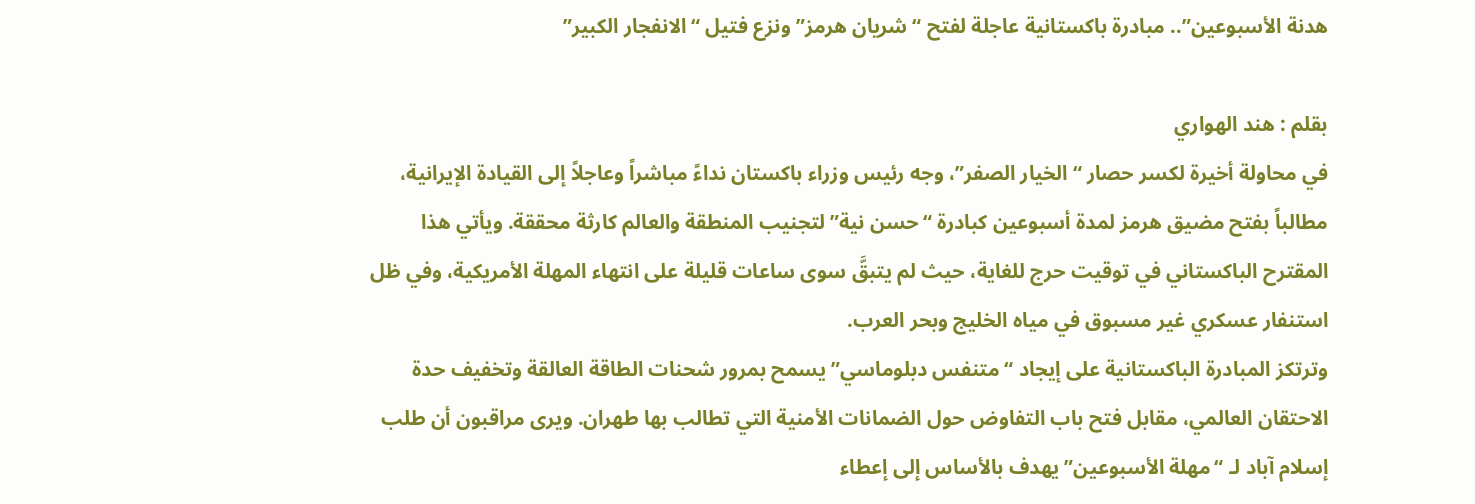هدنة الأسبوعين”.. مبادرة باكستانية عاجلة لفتح “شريان هرمز” ونزع فتيل “الانفجار الكبير”

بقلم : هند الهواري
في محاولة أخيرة لكسر حصار “الخيار الصفر”، وجه رئيس وزراء باكستان نداءً مباشراً وعاجلاً إلى القيادة الإيرانية، مطالباً بفتح مضيق هرمز لمدة أسبوعين كبادرة “حسن نية” لتجنيب المنطقة والعالم كارثة محققة. ويأتي هذا المقترح الباكستاني في توقيت حرج للغاية، حيث لم يتبقَّ سوى ساعات قليلة على انتهاء المهلة الأمريكية، وفي ظل استنفار عسكري غير مسبوق في مياه الخليج وبحر العرب.
وترتكز المبادرة الباكستانية على إيجاد “متنفس دبلوماسي” يسمح بمرور شحنات الطاقة العالقة وتخفيف حدة الاحتقان العالمي، مقابل فتح باب التفاوض حول الضمانات الأمنية التي تطالب بها طهران. ويرى مراقبون أن طلب إسلام آباد لـ “مهلة الأسبوعين” يهدف بالأساس إلى إعطاء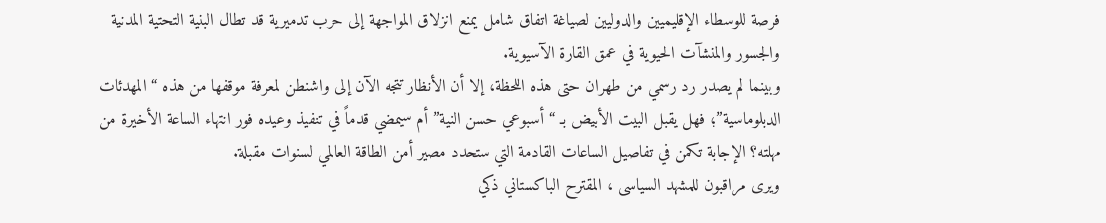فرصة للوسطاء الإقليميين والدوليين لصياغة اتفاق شامل يمنع انزلاق المواجهة إلى حرب تدميرية قد تطال البنية التحتية المدنية والجسور والمنشآت الحيوية في عمق القارة الآسيوية.
وبينما لم يصدر رد رسمي من طهران حتى هذه اللحظة، إلا أن الأنظار تتجه الآن إلى واشنطن لمعرفة موقفها من هذه “المهدئات الدبلوماسية”؛ فهل يقبل البيت الأبيض بـ “أسبوعي حسن النية” أم سيمضي قدماً في تنفيذ وعيده فور انتهاء الساعة الأخيرة من مهلته؟ الإجابة تكمن في تفاصيل الساعات القادمة التي ستحدد مصير أمن الطاقة العالمي لسنوات مقبلة.
ويرى مراقبون للمشهد السياسى ، المقترح الباكستاني ذكي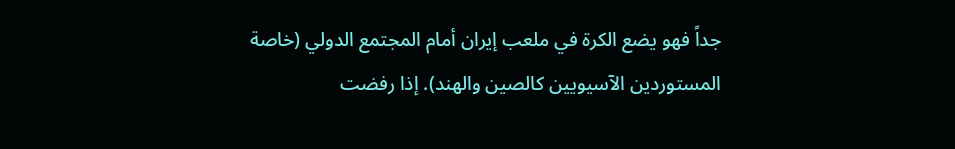جداً فهو يضع الكرة في ملعب إيران أمام المجتمع الدولي (خاصة المستوردين الآسيويين كالصين والهند). إذا رفضت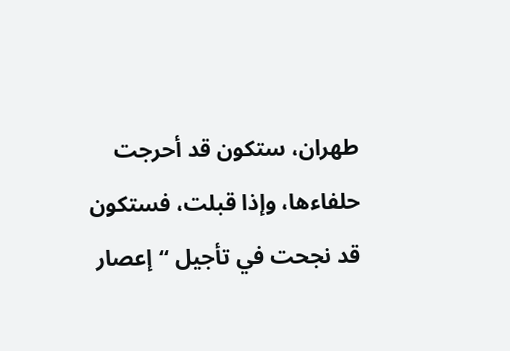طهران، ستكون قد أحرجت حلفاءها، وإذا قبلت، فستكون قد نجحت في تأجيل “إعصار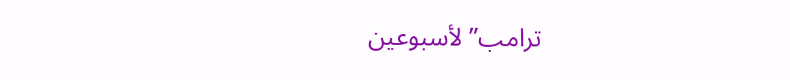ترامب” لأسبوعين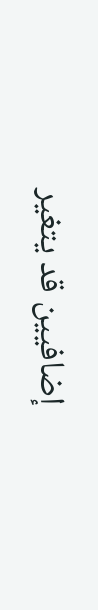إضافيين قد يتغير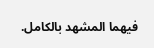فيهما المشهد بالكامل.